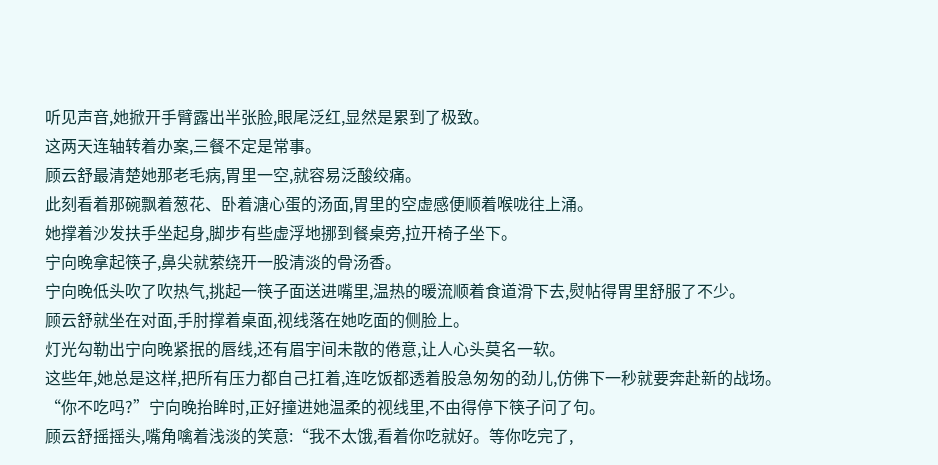听见声音,她掀开手臂露出半张脸,眼尾泛红,显然是累到了极致。
这两天连轴转着办案,三餐不定是常事。
顾云舒最清楚她那老毛病,胃里一空,就容易泛酸绞痛。
此刻看着那碗飘着葱花、卧着溏心蛋的汤面,胃里的空虚感便顺着喉咙往上涌。
她撑着沙发扶手坐起身,脚步有些虚浮地挪到餐桌旁,拉开椅子坐下。
宁向晚拿起筷子,鼻尖就萦绕开一股清淡的骨汤香。
宁向晚低头吹了吹热气,挑起一筷子面送进嘴里,温热的暖流顺着食道滑下去,熨帖得胃里舒服了不少。
顾云舒就坐在对面,手肘撑着桌面,视线落在她吃面的侧脸上。
灯光勾勒出宁向晚紧抿的唇线,还有眉宇间未散的倦意,让人心头莫名一软。
这些年,她总是这样,把所有压力都自己扛着,连吃饭都透着股急匆匆的劲儿,仿佛下一秒就要奔赴新的战场。
“你不吃吗?”宁向晚抬眸时,正好撞进她温柔的视线里,不由得停下筷子问了句。
顾云舒摇摇头,嘴角噙着浅淡的笑意:“我不太饿,看着你吃就好。等你吃完了,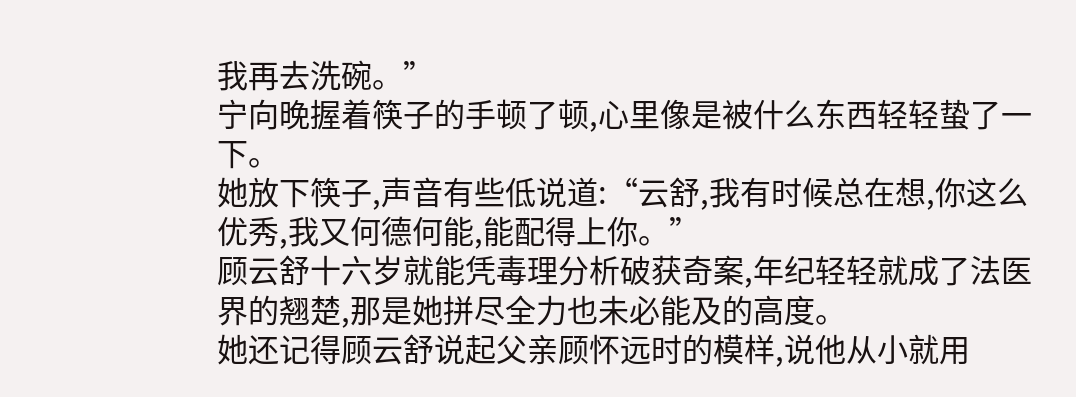我再去洗碗。”
宁向晚握着筷子的手顿了顿,心里像是被什么东西轻轻蛰了一下。
她放下筷子,声音有些低说道:“云舒,我有时候总在想,你这么优秀,我又何德何能,能配得上你。”
顾云舒十六岁就能凭毒理分析破获奇案,年纪轻轻就成了法医界的翘楚,那是她拼尽全力也未必能及的高度。
她还记得顾云舒说起父亲顾怀远时的模样,说他从小就用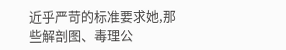近乎严苛的标准要求她,那些解剖图、毒理公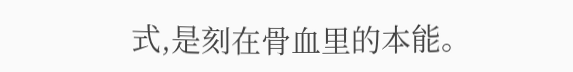式,是刻在骨血里的本能。